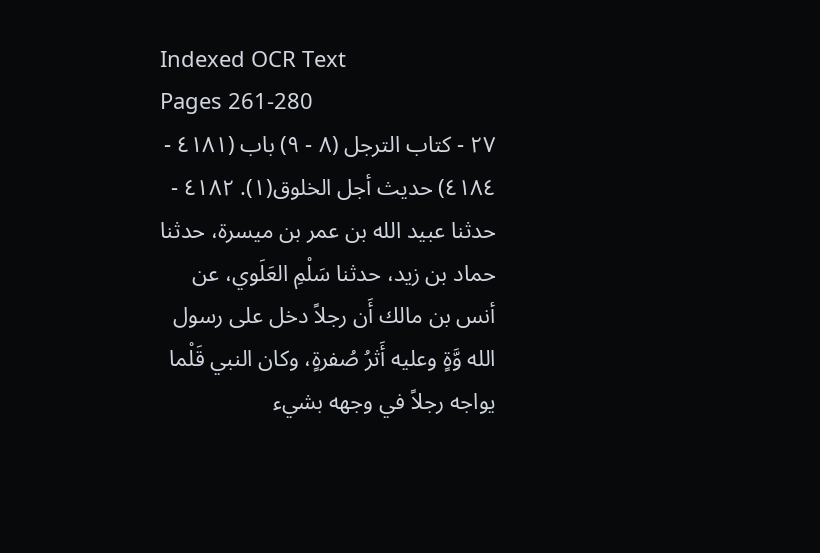Indexed OCR Text
Pages 261-280
٢٧ - كتاب الترجل (٨ - ٩) باب (٤١٨١ - ٤١٨٤) حديث أجل الخلوق(١). ٤١٨٢ - حدثنا عبيد الله بن عمر بن ميسرة، حدثنا حماد بن زيد، حدثنا سَلْمِ العَلَوي، عن أنس بن مالك أَن رجلاً دخل على رسول الله وَّةٍ وعليه أَثرُ صُفرةٍ، وكان النبي قَلْما يواجه رجلاً في وجهه بشيء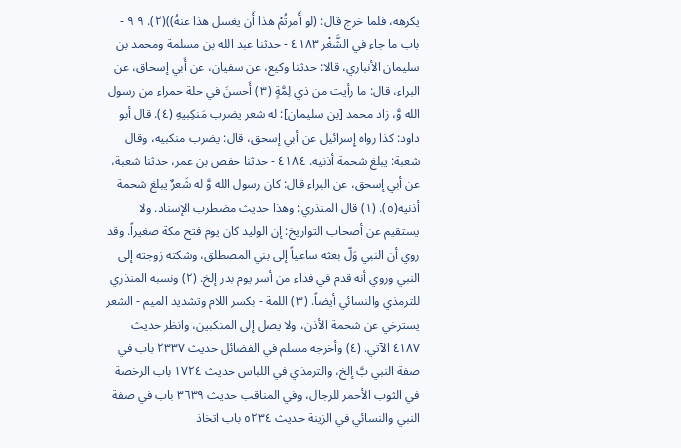يكرهه، فلما خرج قال: (لو أَمرتُمْ هذا أَن يغسل هذا عنهُ))(٢). ٩ ٩ - باب ما جاء في الشَّغْر ٤١٨٣ - حدثنا عبد الله بن مسلمة ومحمد بن سليمان الأنباري، قالا: حدثنا وكيع، عن سفيان، عن أَبي إسحاق، عن البراء، قال: ما رأيت من ذي لِمَّةٍ (٣) أَحسنَ في حلة حمراء من رسول الله وَّ، زاد محمد [بن سليمان]: له شعر يضرب مَنكِبيهِ (٤). قال أبو داود: كذا رواه إِسرائيل عن أبي إسحق، قال: يضرب منكبيه، وقال شعبة: يبلغ شحمة أذنيه. ٤١٨٤ - حدثنا حفص بن عمر، حدثنا شعبة، عن أبي إسحق، عن البراء قال: كان رسول الله وَّ له شَعرٌ يبلغ شحمة أذنيه(٥). (١) قال المنذري: وهذا حديث مضطرب الإسناد. ولا يستقيم عن أصحاب التواريخ: إن الوليد كان يوم فتح مكة صغيراً. وقد روي أن النبي وَلّ بعثه ساعياً إلى بني المصطلق، وشكته زوجته إلى النبي وروي أنه قدم في فداء من أسر يوم بدر إلخ. (٢) ونسبه المنذري للترمذي والنسائي أيضاً. (٣) اللمة - بكسر اللام وتشديد الميم - الشعر يسترخي عن شحمة الأذن، ولا يصل إلى المنكبين، وانظر حديث ٤١٨٧ الآتي. (٤) وأخرجه مسلم في الفضائل حديث ٢٣٣٧ باب في صفة النبي بَّ إلخ، والترمذي في اللباس حديث ١٧٢٤ باب الرخصة في الثوب الأحمر للرجال، وفي المناقب حديث ٣٦٣٩ باب في صفة النبي والنسائي في الزينة حديث ٥٢٣٤ باب اتخاذ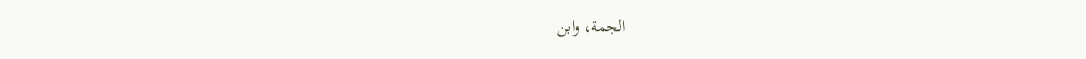الجمة، وابن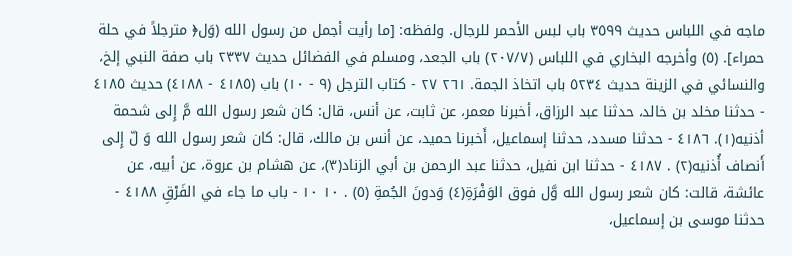ماجه في اللباس حديث ٣٥٩٩ باب لبس الأحمر للرجال. ولفظه: [ما رأيت أجمل من رسول الله (وَل﴿ مترجلاً في حلة حمراء]. (٥) وأخرجه البخاري في اللباس (٢٠٧/٧) باب الجعد، ومسلم في الفضائل حديث ٢٣٣٧ باب صفة النبي إلخ، والنسائي في الزينة حديث ٥٢٣٤ باب اتخاذ الجمة. ٢٦١ ٢٧ - كتاب الترجل (٩ - ١٠) باب (٤١٨٥ - ٤١٨٨) حديث ٤١٨٥ - حدثنا مخلد بن خالد، حدثنا عبد الرزاق، أخبرنا معمر، عن ثابت، عن أنس، قال: كان شعر رسول الله مَّ إِلى شحمة أذنيه(١). ٤١٨٦ - حدثنا مسدد، حدثنا إسماعيل، أَخبرنا حميد، عن أنس بن مالك، قال: كان شعر رسول الله وَ لّ إِلى أَنصاف أُذنيه(٢) . ٤١٨٧ - حدثنا ابن نفيل، حدثنا عبد الرحمن بن أبي الزناد(٣)، عن هشام بن عروة، عن أبيه، عن عائشة، قالت: كان شعر رسول الله وَّل فوق الوَفْرَةِ(٤) وَدونَ الجُمةِ (٥) . ١٠ ١٠ - باب ما جاء في الفَرْقِ ٤١٨٨ - حدثنا موسى بن إسماعيل،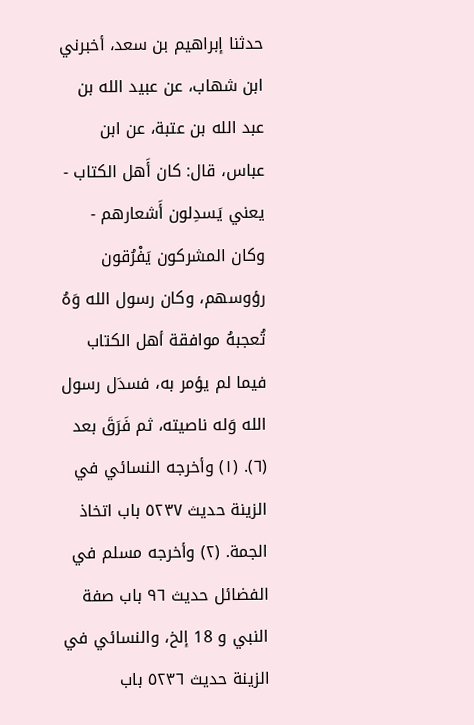حدثنا إبراهيم بن سعد، أخبرني ابن شهاب، عن عبيد الله بن عبد الله بن عتبة، عن ابن عباس، قال: كان أَهل الكتاب - يعني يَسدِلون أَشعارهم - وكان المشركون يَفْرُقون رؤوسهم، وكان رسول الله وَهُ تُعجبهُ موافقة أهل الكتاب فيما لم يؤمر به، فسدَل رسول الله وَله ناصيته، ثم فَرَقَ بعد (٦). (١) وأخرجه النسائي في الزينة حديث ٥٢٣٧ باب اتخاذ الجمة. (٢) وأخرجه مسلم في الفضائل حديث ٩٦ باب صفة النبي و 18 إلخ، والنسائي في الزينة حديث ٥٢٣٦ باب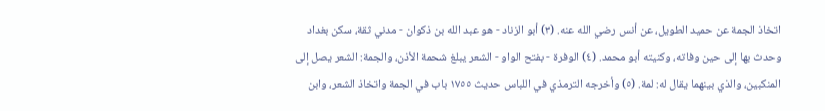اتخاذ الجمة عن حميد الطويل، عن أنس رضي الله عنه. (٣) أبو الزناد - هو عبد الله بن ذكوان - مدني ثقة، سكن بغداد وحدث بها إلى حين وفاته، وكنيته أبو محمد. (٤) الوفرة - بفتح الواو - الشعر يبلغ شحمة الأذن، والجمة: الشعر يصل إلى المنكبين، والذي بينهما يقال له: لمة. (٥) وأخرجه الترمذي في اللباس حديث ١٧٥٥ باب في الجمة واتخاذ الشعر، وابن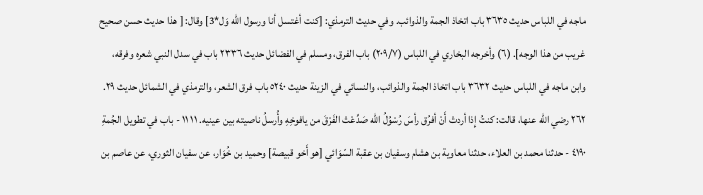ماجه في اللباس حديث ٣٦٣٥ باب اتخاذ الجمة والذوائب. وفي حديث الترمذي: [كنت أغتسل أنا ورسول الله وَل*3] وقال: [ هذا حديث حسن صحيح غريب من هذا الوجه]. (٦) وأخرجه البخاري في اللباس (٢٠٩/٧) باب الفرق، ومسلم في الفضائل حديث ٢٣٣٦ باب في سدل النبي شعره وفرقه، وابن ماجه في اللباس حديث ٣٦٣٢ باب اتخاذ الجمة والذوائب، والنسائي في الزينة حديث ٥٢٤٠ باب فرق الشعر، والترمذي في الشمائل حديث ٢٩. ٢٦٢ رضي الله عنها، قالت: كنتُ إِذا أردتْ أَنْ أفرُق رأسَ رُسْوُلُ الله صَدِّعْتْ الفَرْقَ من يافوخِهِ وأُرسلُ ناصيته بين عينيه. ١١ ١١ - باب في تطويل الجُمةِ ٤١٩٠ - حدثنا محمد بن العلاء، حدثنا معاوية بن هشام وسفيان بن عقبة السّوَائي [هو أَخو قبيصة] وحميد بن خُوَار، عن سفيان الثوري، عن عاصم بن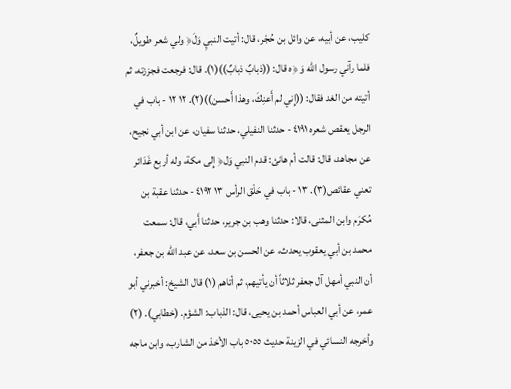كليب، عن أبيه، عن وائل بن حُجْر، قال: أتيت النبيِ وَلَ﴿ ولي شعر طويلٌ، فلما رآني رسول الله وَ ﴿ه قال: ((ذبابٌ ذبابٌ))(١). قال: فرجعت فجززته، ثم أتيته من الغد فقال: ((إِني لم أَعنِكَ، وهذا أَحسن))(٢). ١٢ ١٢ - باب في الرجل يعقص شعره ٤١٩١ - حدثنا النفيلي، حدثنا سفيان، عن ابن أبي نجيح، عن مجاهد، قال: قالت أم هانئ: قدم النبي وَل﴿ إِلى مكة، وله أربع غَدَائر تعني عقائص(٣). ١٣ - باب في حَلْق الرأس ١٣ ٤١٩٢ - حدثنا عقبة بن مُكرَم وابن المثنى، قالا: حدثنا وهب بن جرير، حدثنا أَبي، قال: سمعت محمد بن أبي يعقوب يحدث، عن الحسن بن سعد، عن عبد الله بن جعفر، أن النبي أمهل آل جعفر ثلاثاً أن يأتيهم، ثم أتاهم (١) قال الشيخ: أخبرني أبو عمر، عن أبي العباس أحمد بن يحيى، قال: الذباب: الشؤم. (خطابي). (٢) وأخرجه النسائي في الزينة حديث ٥٠٥٥ باب الأخذ من الشارب، وابن ماجه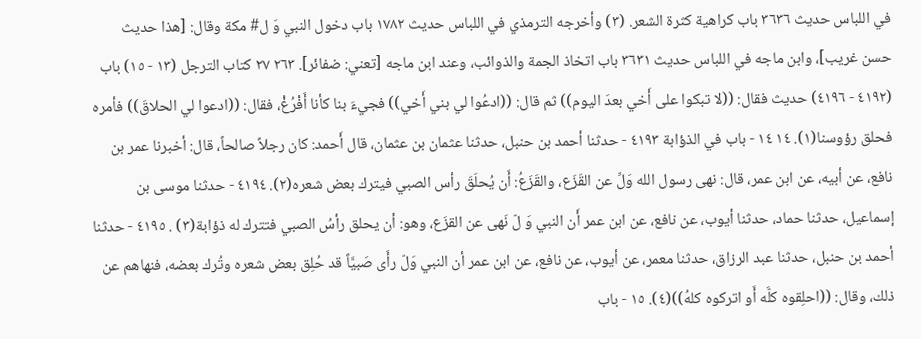في اللباس حديث ٣٦٣٦ باب كراهية كثرة الشعر. (٣) وأخرجه الترمذي في اللباس حديث ١٧٨٢ باب دخول النبي وَ ل# مكة وقال: [هذا حديث حسن غريب]، وابن ماجه في اللباس حديث ٣٦٣١ باب اتخاذ الجمة والذوائب، وعند ابن ماجه [تعني: ضفائر]. ٢٦٣ ٢٧ كتاب الترجل (١٣ - ١٥) باب (٤١٩٢ - ٤١٩٦) حديث فقال: ((لا تبكوا على أَخي بعدَ اليوم)) ثم قال: ((ادعُوا لي بني أَخي)) فجيءَ بنا كأنا أَفْرُغْ، فقال: ((ادعوا لي الحلاقَ)) فأمره فحلق رؤوسنا(١). ١٤ ١٤ - باب في الذؤابة ٤١٩٣ - حدثنا أحمد بن حنبل، حدثنا عثمان بن عثمان، قال أَحمد: كان رجلاً صالحاً، قال: أخبرنا عمر بن نافع، عن أبيه، عن ابن عمر، قال: نهى رسول الله وَلِّ عن القَزَع، والقَزَعُ: أَن يُحلَقَ رأس الصبي فيترك بعض شعره(٢). ٤١٩٤ - حدثنا موسى بن إسماعيل، حدثنا حماد، حدثنا أيوب، عن نافع، عن ابن عمر أَن النبي وَ لّ نَهى عن القزَع، وهو: أن يحلق رأسُ الصبي فتترك له ذؤابة(٣) . ٤١٩٥ - حدثنا أحمد بن حنبل، حدثنا عبد الرزاق، حدثنا معمر، عن أيوب، عن نافع، عن ابن عمر أن النبي وَلّ رأَى صَبيَّاً قد حُلِق بعض شعره وتُرك بعضه، فنهاهم عن ذلك، وقال: ((احلِقوه كلَّه أَو اتركوه كلهُ))(٤). ١٥ - باب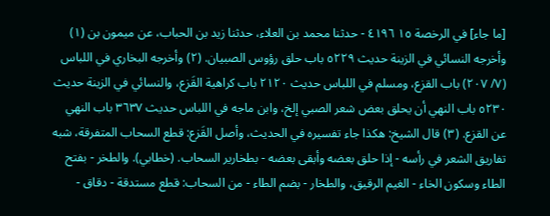[ما جاء] في الرخصة ١٥ ٤١٩٦ - حدثنا محمد بن العلاء، حدثنا زيد بن الحباب، عن ميمون بن (١) وأخرجه النسائي في الزينة حديث ٥٢٢٩ باب حلق رؤوس الصبيان. (٢) وأخرجه البخاري في اللباس (٧/ ٢٠٧) باب القزع، ومسلم في اللباس حديث ٢١٢٠ باب كراهية القَزع، والنسائي في الزينة حديث ٥٢٣٠ باب النهي أن يحلق بعض شعر الصبي إلخ، وابن ماجه في اللباس حديث ٣٦٣٧ باب النهي عن القزع. (٣) قال الشيخ: هكذا جاء تفسيره في الحديث، وأصل القَزع: قطع السحاب المتفرقة، شبه تفاريق الشعر في رأسه - إذا حلق بعضه وأبقى بعضه - بطخارير السحاب. (خطابي). والطخر - بفتح الطاء وسكون الخاء - الغيم الرقيق، والطخار - بضم الطاء - من السحاب: قطع مستدقة - دقاق -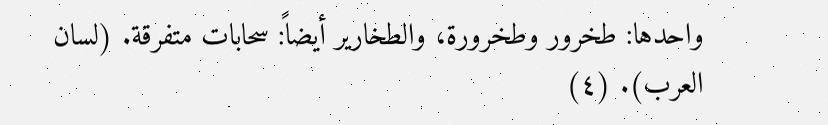واحدها: طخرور وطخرورة، والطخارير أيضاً: سحابات متفرقة. (لسان العرب). (٤)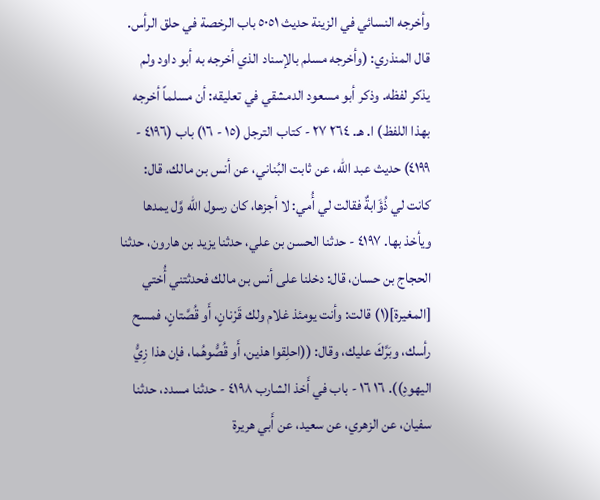وأخرجه النسائي في الزينة حديث ٥٠٥١ باب الرخصة في حلق الرأس. قال المنذري: (وأخرجه مسلم بالإسناد الذي أخرجه به أبو داود ولم يذكر لفظه. وذكر أبو مسعود الدمشقي في تعليقه: أن مسلماً أخرجه بهذا اللفظ) ا. هـ. ٢٦٤ ٢٧ - كتاب الترجل (١٥ - ١٦) باب (٤١٩٦ - ٤١٩٩) حديث عبد الله، عن ثابت البُناني، عن أنس بن مالك، قال: كانت لي ذُؤَابةٌ فقالت لي أُمي: لا أجزها، كان رسول الله وَّل يمدها ويأخذ بها. ٤١٩٧ - حدثنا الحسن بن علي، حدثنا يزيد بن هارون، حدثنا الحجاج بن حسان، قال: دخلنا على أنس بن مالك فحدثتني أُختي [المغيرة](١) قالت: وأنت يومئذ غلام ولك قَرْنانٍ، أَو قُصَّتانٍ، فمسح رأسك، وبَرَّكَ عليك، وقال: ((احلِقوا هذين، أَو قُصُّوهُما، فإن هذا زِيُّ اليهودِ)). ١٦ ١٦ - باب في أَخذ الشارب ٤١٩٨ - حدثنا مسدد، حدثنا سفيان، عن الزهري، عن سعيد، عن أَبي هريرة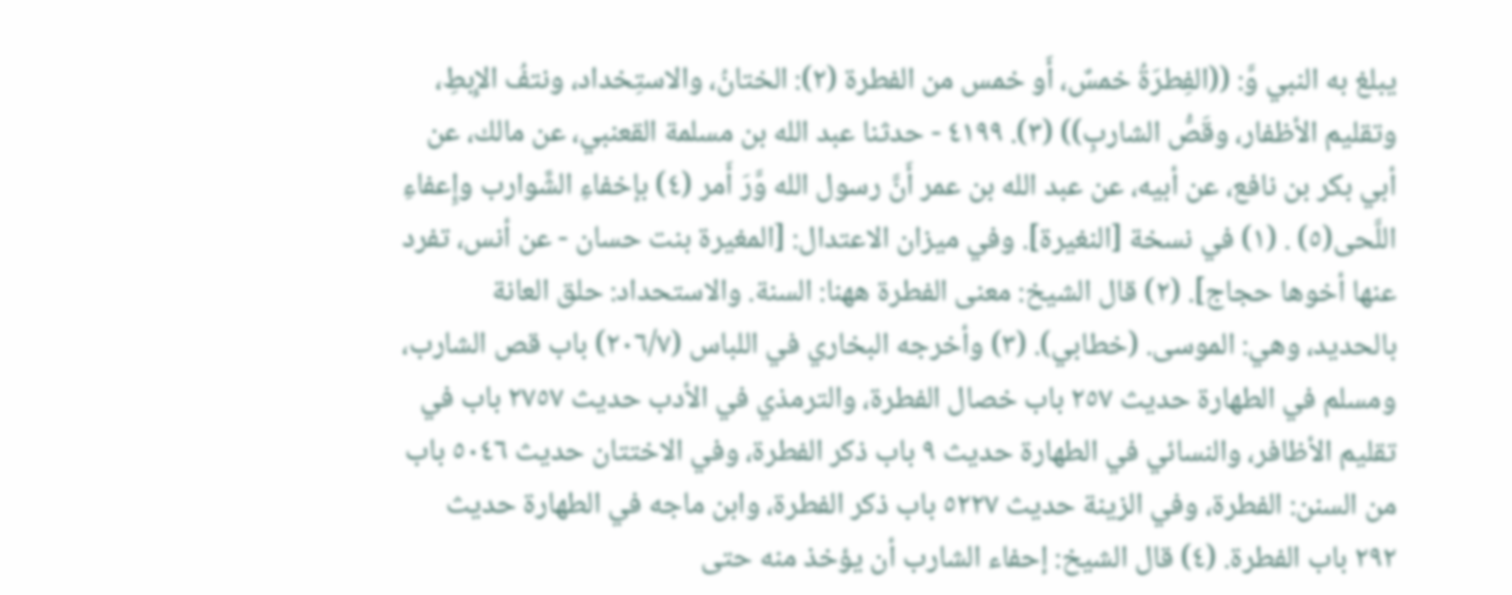يبلغ به النبي وَّ: ((الفِطرَةُ خمسٌ، أَو خمس من الفطرة (٢): الختانُ، والاستِخداد، ونتفُ الإِبطِ، وتقليم الأظفار، وقَصُّ الشاربِ)) (٣). ٤١٩٩ - حدثنا عبد الله بن مسلمة القعنبي، عن مالك، عن أبي بكر بن نافع، عن أبيه، عن عبد الله بن عمر أَنَّ رسول الله وَّرَ أَمر (٤) بإخفاءِ الشَّوارب وإِعفاءِ اللَّحى(٥) . (١) في نسخة [النغيرة]. وفي ميزان الاعتدال: [المغيرة بنت حسان - عن أنس، تفرد عنها أخوها حجاج]. (٢) قال الشيخ: معنى الفطرة ههنا: السنة. والاستحداد: حلق العانة بالحديد، وهي: الموسى. (خطابي). (٣) وأخرجه البخاري في اللباس (٢٠٦/٧) باب قص الشارب، ومسلم في الطهارة حديث ٢٥٧ باب خصال الفطرة، والترمذي في الأدب حديث ٢٧٥٧ باب في تقليم الأظافر، والنسائي في الطهارة حديث ٩ باب ذكر الفطرة، وفي الاختتان حديث ٥٠٤٦ باب من السنن: الفطرة، وفي الزينة حديث ٥٢٢٧ باب ذكر الفطرة، وابن ماجه في الطهارة حديث ٢٩٢ باب الفطرة. (٤) قال الشيخ: إحفاء الشارب أن يؤخذ منه حتى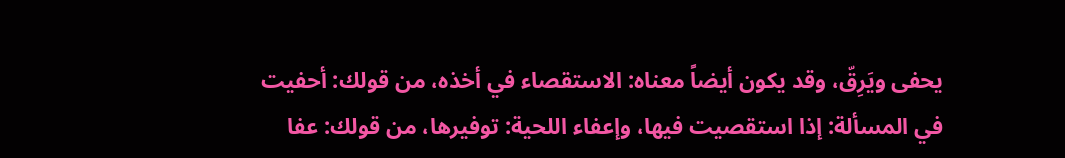يحفى ويَرِقّ، وقد يكون أيضاً معناه: الاستقصاء في أخذه، من قولك: أحفيت في المسألة: إذا استقصيت فيها، وإعفاء اللحية: توفيرها، من قولك: عفا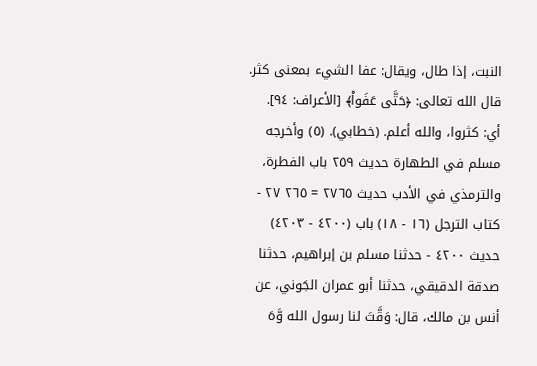النبت، إذا طال، ويقال: عفا الشيء بمعنى كثر. قال الله تعالى: ﴿حَتَّى عَفَواْ﴾ [الأعراف: ٩٤]. أي: كثروا، والله أعلم. (خطابي). (٥) وأخرجه مسلم في الطهارة حديث ٢٥٩ باب الفطرة، والترمذي في الأدب حديث ٢٧٦٥ = ٢٦٥ ٢٧ - كتاب الترجل (١٦ - ١٨) باب (٤٢٠٠ - ٤٢٠٣) حديث ٤٢٠٠ - حدثنا مسلم بن إبراهيم، حدثنا صدقة الدقيقي، حدثنا أبو عمران الجَوني، عن أنس بن مالك، قال: وَقَّتَ لنا رسول الله وَّهَ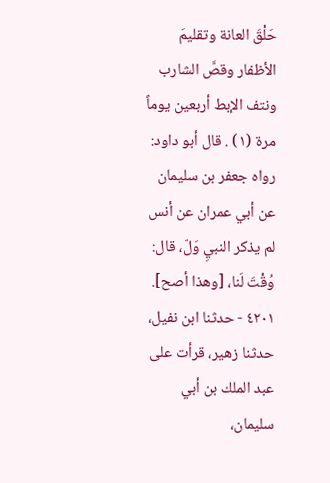حَلْقَ العانة وتقليمَ الأظفار وقصَّ الشارب ونتف الإبط أربعين يوماً مرة (١) . قال أبو داود: رواه جعفر بن سليمان عن أبي عمران عن أنس لم يذكر النبيِ وَلّ، قال: وُقْتَ لَنا، [وهذا أصح]. ٤٢٠١ - حدثنا ابن نفيل، حدثنا زهير، قرأت على عبد الملك بن أبي سليمان،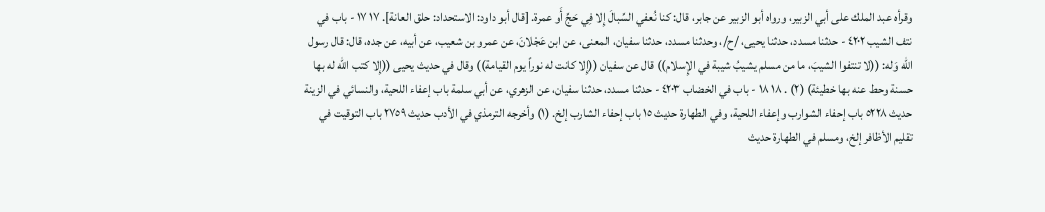وقرأه عبد الملك على أبي الزبير، ورواه أبو الزبير عن جابر، قال: كنا نُعفي السِّبالَ إِلا فِي حَجِّ أَو عمرة. [قال أبو داود: الاستحداد: حلق العانة]. ١٧ ١٧ - باب في نتف الشيب ٤٢٠٢ - حدثنا مسدد، حدثنا یحیی، /ح/، وحدثنا مسدد، حدثنا سفيان، المعنى، عن ابن عَجْلانَ، عن عمرو بن شعيب، عن أبيه، عن جده، قال: قال رسول الله وَله: ((لا تنتفوا الشيبَ، ما من مسلم يشيبُ شيبة في الإِسلام)) قال عن سفيان ((إِلا كانت له نوراً يوم القيامة)) وقال في حديث يحيى ((إِلا كتب الله له بها حسنة وحط عنه بها خطيئة) (٢) . ١٨ ١٨ - باب في الخضاب ٤٢٠٣ - حدثنا مسدد، حدثنا سفيان، عن الزهري، عن أبي سلمة باب إعفاء اللحية، والنسائي في الزينة حديث ٥٢٢٨ باب إحفاء الشوارب وإعفاء اللحية، وفي الطهارة حديث ١٥ باب إحفاء الشارب إلخ. (١) وأخرجه الترمذي في الأدب حديث ٢٧٥٩ باب التوقيت في تقليم الأظافر إلخ، ومسلم في الطهارة حديث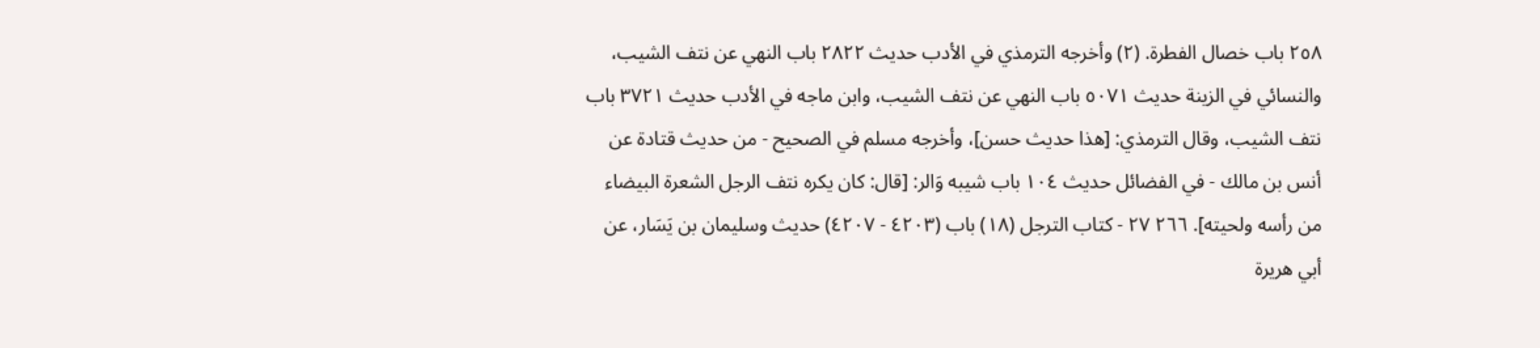٢٥٨ باب خصال الفطرة. (٢) وأخرجه الترمذي في الأدب حديث ٢٨٢٢ باب النهي عن نتف الشيب، والنسائي في الزينة حديث ٥٠٧١ باب النهي عن نتف الشيب، وابن ماجه في الأدب حديث ٣٧٢١ باب نتف الشيب، وقال الترمذي: [هذا حديث حسن]، وأخرجه مسلم في الصحيح - من حديث قتادة عن أنس بن مالك - في الفضائل حديث ١٠٤ باب شيبه وَالر: [قال: كان يكره نتف الرجل الشعرة البيضاء من رأسه ولحيته]. ٢٦٦ ٢٧ - كتاب الترجل (١٨) باب (٤٢٠٣ - ٤٢٠٧) حديث وسليمان بن يَسَار، عن أبي هريرة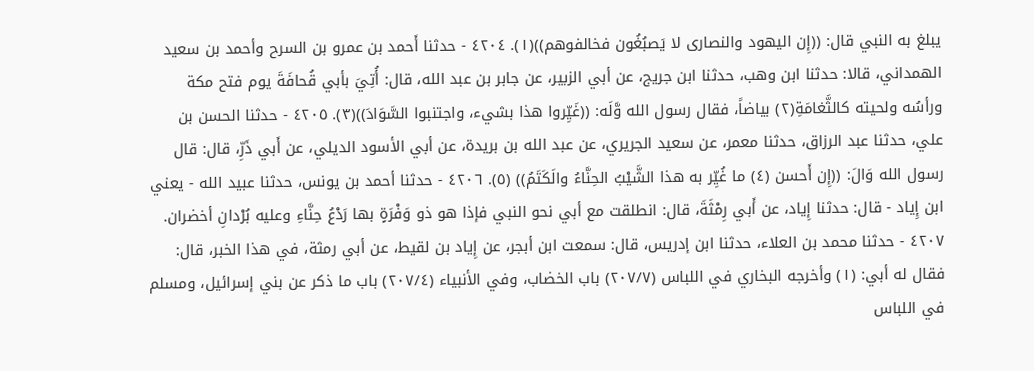يبلغ به النبي قال: ((إِن اليهود والنصارى لا يَصبُغُون فخالفوهم))(١). ٤٢٠٤ - حدثنا أَحمد بن عمرو بن السرح وأحمد بن سعيد الهمداني، قالا: حدثنا ابن وهب، حدثنا ابن جريج، عن أبي الزبير، عن جابر بن عبد الله، قال: أُتِيَ بأبي قُحافَةَ يوم فتح مكة ورأسُه ولحيته كالثَّغامَةِ(٢) بياضاً، فقال رسول الله وَّلَه: ((غَيِّروا هذا بشيء، واجتنبوا السَّوَادَ))(٣). ٤٢٠٥ - حدثنا الحسن بن علي، حدثنا عبد الرزاق، حدثنا معمر، عن سعيد الجريري، عن عبد الله بن بريدة، عن أبي الأسود الديلي، عن أَبي ذَرِّ، قال: قال رسول الله وَالَ: ((إِن أَحسن (٤) ما غُيِّر به هذا الشَّيْبُ الحِنَّاءُ والَكَتَمُ)) (٥). ٤٢٠٦ - حدثنا أحمد بن يونس، حدثنا عبيد الله - يعني ابن إِياد - قال: حدثنا إِياد، عن أَبي رِمْثَةَ، قال: انطلقت مع أبي نحو النبي فإذا هو ذو وَفْرَةٍ بها رَدْعُ حِنَّاءِ وعليه بُرْدانِ أخضران. ٤٢٠٧ - حدثنا محمد بن العلاء، حدثنا ابن إدريس، قال: سمعت ابن أبجر، عن إِياد بن لقيط، عن أبي رمثة، في هذا الخبر، قال: فقال له أبي: (١) وأخرجه البخاري في اللباس (٢٠٧/٧) باب الخضاب، وفي الأنبياء (٢٠٧/٤) باب ما ذكر عن بني إسرائيل، ومسلم في اللباس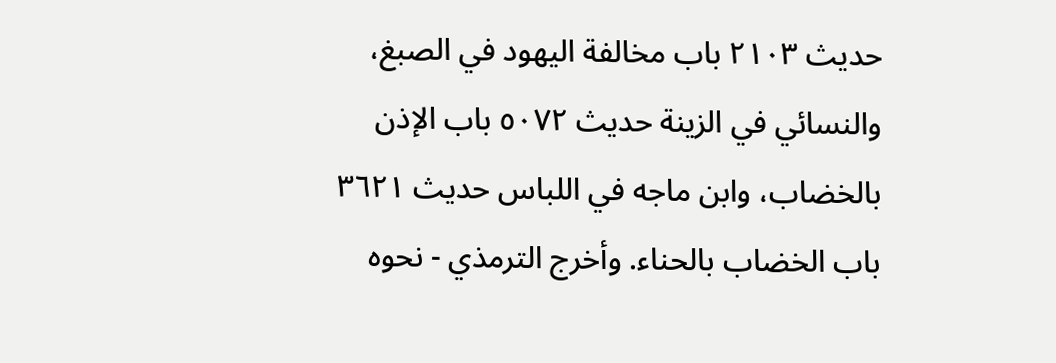حديث ٢١٠٣ باب مخالفة اليهود في الصبغ، والنسائي في الزينة حديث ٥٠٧٢ باب الإذن بالخضاب، وابن ماجه في اللباس حديث ٣٦٢١ باب الخضاب بالحناء. وأخرج الترمذي - نحوه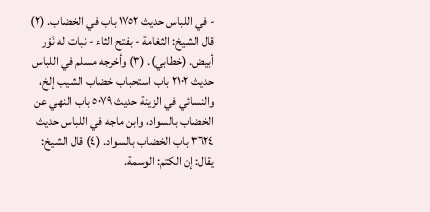- في اللباس حديث ١٧٥٢ باب في الخضاب. (٢) قال الشيخ: الثغامة - بفتح الثاء - نبات له نَوْر أبيض. (خطابي). (٣) وأخرجه مسلم في اللباس حديث ٢١٠٢ باب استحباب خضاب الشيب إلخ، والنسائي في الزينة حديث ٥٠٧٩ باب النهي عن الخضاب بالسواد، وابن ماجه في اللباس حديث ٣٦٢٤ باب الخضاب بالسواد. (٤) قال الشيخ: يقال: إن الكتم: الوسمة.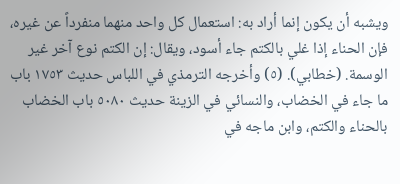ويشبه أن يكون إنما أراد به: استعمال كل واحد منهما منفرداً عن غيره، فإن الحناء إذا غلي بالكتم جاء أسود، ويقال: إن الكتم نوع آخر غير الوسمة. (خطابي). (٥) وأخرجه الترمذي في اللباس حديث ١٧٥٣ باب ما جاء في الخضاب، والنسائي في الزينة حديث ٥٠٨٠ باب الخضاب بالحناء والكتم، وابن ماجه في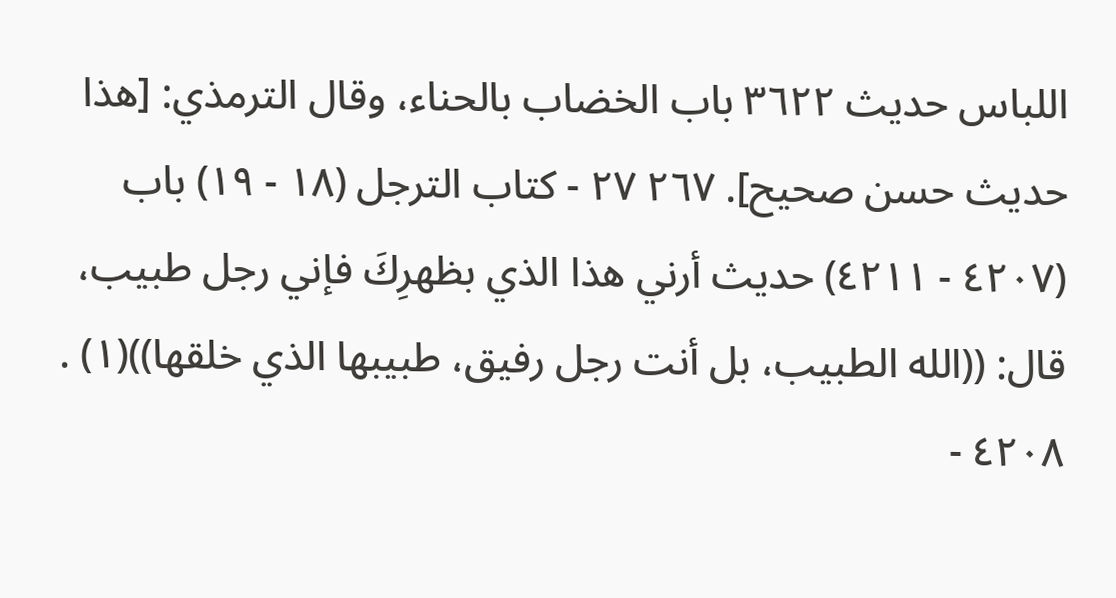اللباس حديث ٣٦٢٢ باب الخضاب بالحناء، وقال الترمذي: [هذا حديث حسن صحيح]. ٢٦٧ ٢٧ - كتاب الترجل (١٨ - ١٩) باب (٤٢٠٧ - ٤٢١١) حديث أرني هذا الذي بظهرِكَ فإني رجل طبيب، قال: ((الله الطبيب، بل أنت رجل رفيق، طبيبها الذي خلقها))(١) . ٤٢٠٨ -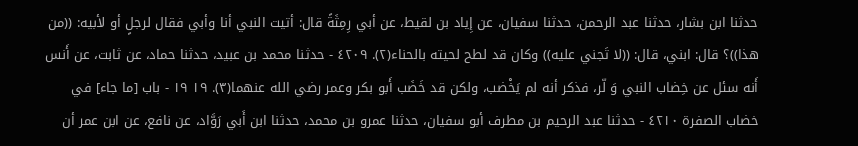حدثنا ابن بشار، حدثنا عبد الرحمن، حدثنا سفيان، عن إِياد بن لقيط، عن أبي رِمِثَةً قال: أتيت النبي أنا وأبي فقال لرجلٍ أو لأبيه: ((من هذا))؟ قال: ابني، قال: ((لا تَجني عليه)) وكان قد لطح لحيته بالحناء(٢). ٤٢٠٩ - حدثنا محمد بن عبيد، حدثنا حماد، عن ثابت، عن أَنس أَنه سئل عن خِضاب النبي وَ لّر، فذكر أنه لم يَخْضب، ولكن قد خَضَب أَبو بكر وعمر رضي الله عنهما(٣). ١٩ ١٩ - باب [ما جاء] في خضاب الصفرة ٤٢١٠ - حدثنا عبد الرحيم بن مطرف أبو سفيان، حدثنا عمرو بن محمد، حدثنا ابن أَبي رَوَّاد، عن نافع، عن ابن عمر أن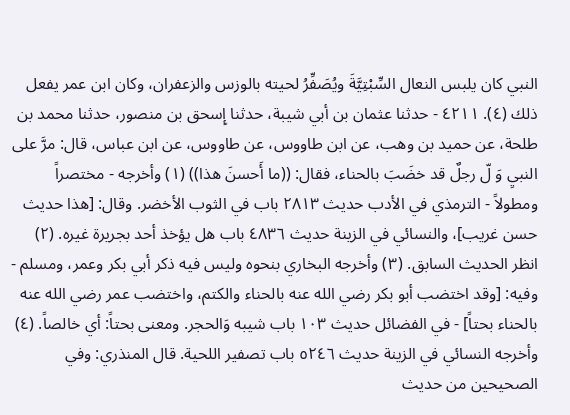النبي كان يلبس النعال السِّبْتِيَّةَ ويُصَفِّرُ لحيته بالوزس والزعفران، وكان ابن عمر يفعل ذلك (٤). ٤٢١١ - حدثنا عثمان بن أبي شيبة، حدثنا إِسحق بن منصور، حدثنا محمد بن طلحة، عن حميد بن وهب، عن ابن طاووس، عن طاووس، عن ابن عباس، قال: مرَّ على النبيِ وَ لّ رجلٌ قد خضَبَ بالحناء، فقال: ((ما أَحسنَ هذا)) (١) وأخرجه - مختصراً ومطولاً - الترمذي في الأدب حديث ٢٨١٣ باب في الثوب الأخضر. وقال: [هذا حديث حسن غريب]، والنسائي في الزينة حديث ٤٨٣٦ باب هل يؤخذ أحد بجريرة غيره. (٢) انظر الحديث السابق. (٣) وأخرجه البخاري بنحوه وليس فيه ذكر أبي بكر وعمر، ومسلم - وفيه: [وقد اختضب أبو بكر رضي الله عنه بالحناء والكتم، واختضب عمر رضي الله عنه بالحناء بحتاً] - في الفضائل حديث ١٠٣ باب شيبه وَالحجر. ومعنى بحتاً: أي خالصاً. (٤) وأخرجه النسائي في الزينة حديث ٥٢٤٦ باب تصفير اللحية. قال المنذري: وفي الصحيحين من حديث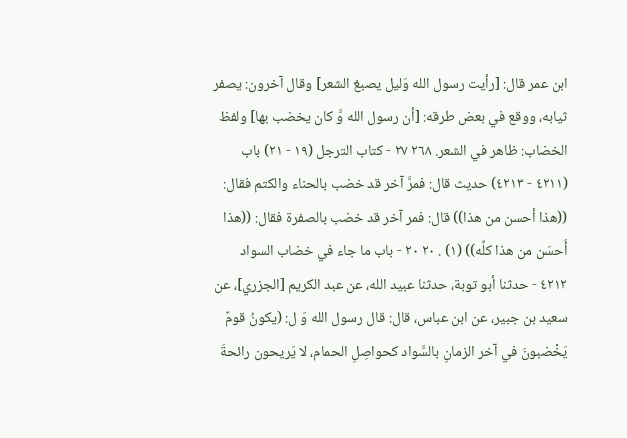ابن عمر قال: [رأيت رسول الله وَليل يصبغ الشعر] وقال آخرون: يصفر ثيابه، ووقع في بعض طرقه: [أن رسول الله وَّ كان يخضب بها] ولفظ الخضاب: ظاهر في الشعر. ٢٦٨ ٢٧ - كتاب الترجل (١٩ - ٢١) باب (٤٢١١ - ٤٢١٣) حديث قال: فمرَّ آخر قد خضب بالحناء والكتم فقال: ((هذا أحسن من هذا)) قال: فمر آخر قد خضب بالصفرة فقال: ((هذا أَحسَن من هذا كلِّه)) (١) . ٢٠ ٢٠ - باب ما جاء في خضاب السواد ٤٢١٢ - حدثنا أبو توبة، حدثنا عبيد الله، عن عبد الكريم [الجزري]، عن سعيد بن جبير، عن ابن عباس، قال: قال رسول الله وَ ل: (يكونُ قومٌ يَخْضبونَ في آخر الزمانِ بالسَّواد كحواصِلِ الحمام، لا يَريحون رائحةَ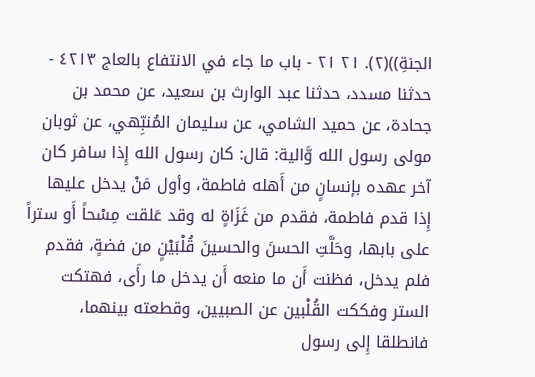الجنةِ))(٢). ٢١ ٢١ - باب ما جاء في الانتفاع بالعاج ٤٢١٣ - حدثنا مسدد، حدثنا عبد الوارث بن سعيد، عن محمد بن جحادة، عن حميد الشامي، عن سليمان المُنبِّهي، عن ثوبان مولى رسول الله وَّالية: قال: كان رسول الله إِذا سافر كان آخر عهده بإنسانٍ من أَهله فاطمة، وأول مَنْ يدخل عليها إِذا قدم فاطمة، فقدم من غَزَاةٍ له وقد عَلقت مِسْحاً أَو ستراً على بابها، وحَلَّتِ الحسنَ والحسينَ قُلْبَيْنٍ من فضةٍ، فقدم فلم يدخل، فظنت أَن ما منعه أَن يدخل ما رأَى، فهتكت الستر وفككت القُلْبين عن الصبيين، وقطعته بينهما، فانطلقا إِلى رسول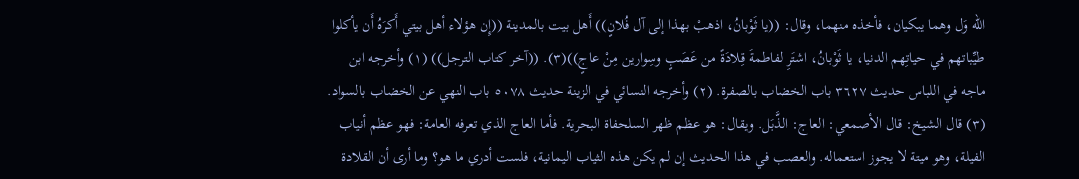الله وَل وهما يبكيان، فأخذه منهما، وقال: ((يا ثَوْبانُ، اذهبْ بهذا إلى آل فُلانٍ)) أَهل بيت بالمدينة ((إِن هؤلاء أهل بيتي أَكرَهُ أَن يأكلوا طيِّباتهم في حياتِهم الدنيا، يا ثَوْبانُ، اشتَرِ لفاطمةَ قِلادَةً من عَصَبٍ وسِوارين مِنْ عاجٍ))(٣). ((آخر كتاب الترجل)) (١) وأخرجه ابن ماجه في اللباس حديث ٣٦٢٧ باب الخضاب بالصفرة. (٢) وأخرجه النسائي في الزينة حديث ٥٠٧٨ باب النهي عن الخضاب بالسواد. (٣) قال الشيخ: قال الأصمعي: العاج: الذَّبَل. ويقال: هو عظم ظهر السلحفاة البحرية. فأما العاج الذي تعرفه العامة: فهو عظم أنياب الفيلة، وهو ميتة لا يجوز استعماله. والعصب في هذا الحديث إن لم يكن هذه الثياب اليمانية، فلست أدري ما هو؟ وما أرى أن القلادة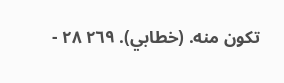تكون منه. (خطابي). ٢٦٩ ٢٨ -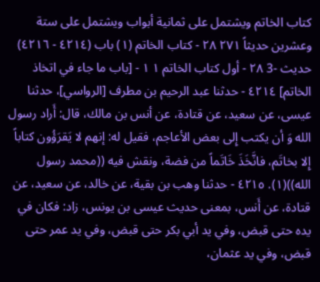كتاب الخاتم ويشتمل على ثمانية أبواب ويشتمل على ستة وعشرين حديثاً ٢٧١ ٢٨ - كتاب الخاتم (١) باب (٤٢١٤ - ٤٢١٦) حدیث -3 ٢٨ - أول كتاب الخاتم ١ ١ - [باب ما جاء في اتخاذ الخاتم] ٤٢١٤ - حدثنا عبد الرحيم بن مطرف [الرواسي]، حدثنا عيسى، عن سعيد، عن قتادة، عن أنس بن مالك، قال: أَراد رسول الله وَ أن يكتب إِلى بعض الأعاجم، فقيل له: إنهم لا يَقرَؤُون كتاباً إِلا بخاتَم، فانَّخَذَ خَاتَماً من فضة، ونقش فيه ((محمد رسول الله))(١). ٤٢١٥ - حدثنا وهب بن بقية، عن خالد، عن سعيد، عن قتادة، عن أَنس، بمعنى حديث عيسى بن يونس، زاد: فكان في يده حتى قبض، وفي يد أبي بكر حتى قبض، وفي يد عمر حتى قبض، وفي يد عثمان،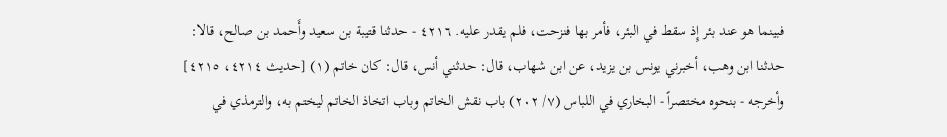فبينما هو عند بئر إِذ سقط في البئر، فأمر بها فنزحت، فلم يقدر عليه. ٤٢١٦ - حدثنا قتيبة بن سعيد وأَحمد بن صالح، قالا: حدثنا ابن وهب، أخبرني يونس بن يزيد، عن ابن شهاب، قال: حدثني أنس، قال: كان خاتم (١) [حديث ٤٢١٤، ٤٢١٥] وأخرجه - بنحوه مختصراً - البخاري في اللباس (٧/ ٢٠٢) باب نقش الخاتم وباب اتخاذ الخاتم ليختم به، والترمذي في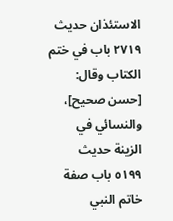الاستئذان حديث ٢٧١٩ باب في ختم الكتاب وقال: [حسن صحيح]، والنسائي في الزينة حديث ٥١٩٩ باب صفة خاتم النبي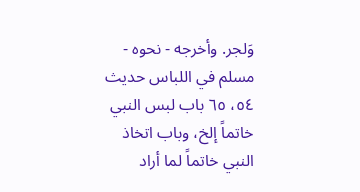وَلجر. وأخرجه - نحوه - مسلم في اللباس حديث ٥٤، ٦٥ باب لبس النبي خاتماً إلخ، وباب اتخاذ النبي خاتماً لما أراد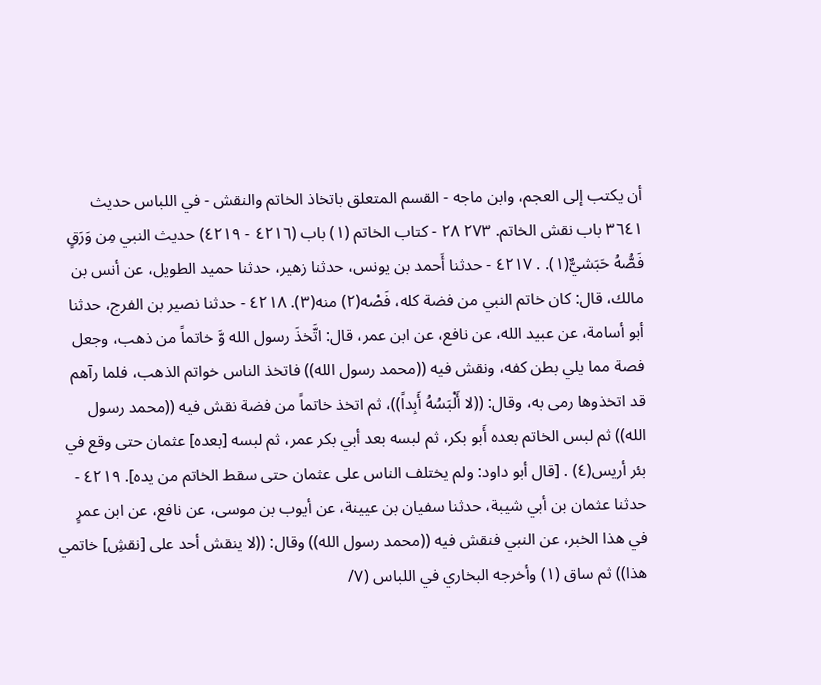أن يكتب إلى العجم، وابن ماجه - القسم المتعلق باتخاذ الخاتم والنقش - في اللباس حديث ٣٦٤١ باب نقش الخاتم. ٢٧٣ ٢٨ - كتاب الخاتم (١) باب (٤٢١٦ - ٤٢١٩) حديث النبي مِن وَرَقٍ فَصُّهُ حَبَشيٌّ(١). . ٤٢١٧ - حدثنا أَحمد بن يونس، حدثنا زهير، حدثنا حميد الطويل، عن أنس بن مالك، قال: كان خاتم النبي من فضة كله، فَصْه(٢) منه(٣). ٤٢١٨ - حدثنا نصير بن الفرج، حدثنا أبو أسامة، عن عبيد الله، عن نافع، عن ابن عمر، قال: اتَّخذَ رسول الله وَّ خاتماً من ذهب، وجعل فصة مما يلي بطن كفه، ونقش فيه ((محمد رسول الله)) فاتخذ الناس خواتم الذهب، فلما رآهم قد اتخذوها رمى به، وقال: ((لا أَلْبَسُهُ أَبِداً))، ثم اتخذ خاتماً من فضة نقش فيه ((محمد رسول الله)) ثم لبس الخاتم بعده أَبو بكر، ثم لبسه بعد أبي بكر عمر، ثم لبسه [بعده] عثمان حتى وقع في بئر أريس(٤) . [قال أبو داود: ولم يختلف الناس على عثمان حتى سقط الخاتم من يده]. ٤٢١٩ - حدثنا عثمان بن أبي شيبة، حدثنا سفيان بن عيينة، عن أيوب بن موسى، عن نافع، عن ابن عمرٍ في هذا الخبر، عن النبي فنقش فيه ((محمد رسول الله)) وقال: ((لا ينقش أحد على [نقشِ] خاتمي هذا)) ثم ساق (١) وأخرجه البخاري في اللباس (٧/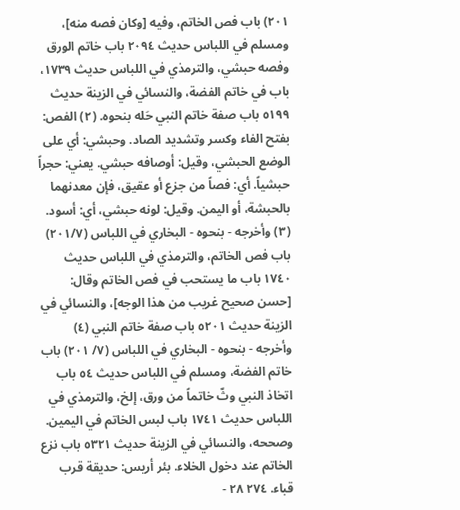٢٠١) باب فص الخاتم، وفيه [وكان فصه منه]، ومسلم في اللباس حديث ٢٠٩٤ باب خاتم الورق وفصه حبشي، والترمذي في اللباس حديث ١٧٣٩، باب في خاتم الفضة، والنسائي في الزينة حديث ٥١٩٩ باب صفة خاتم النبي حَله بنحوه. (٢) الفص: بفتح الفاء وكسر وتشديد الصاد. وحبشي: أي على الوضع الحبشي، وقيل: أوصافه حبشي. يعني: حجراً حبشياً. أي: فصاً من جزع أو عقيق، فإن معدنهما بالحبشة، أو اليمن. وقيل: لونه حبشي، أي: أسود. (٣) وأخرجه - بنحوه - البخاري في اللباس (٢٠١/٧) باب فص الخاتم، والترمذي في اللباس حديث ١٧٤٠ باب ما يستحب في فص الخاتم وقال: [حسن صحيح غريب من هذا الوجه]، والنسائي في الزينة حديث ٥٢٠١ باب صفة خاتم النبي (٤) وأخرجه - بنحوه - البخاري في اللباس (٧/ ٢٠١) باب خاتم الفضة، ومسلم في اللباس حديث ٥٤ باب اتخاذ النبي وثّ خاتماً من ورق، إلخ، والترمذي في اللباس حديث ١٧٤١ باب لبس الخاتم في اليمين. وصححه، والنسائي في الزينة حديث ٥٣٢١ باب نزع الخاتم عند دخول الخلاء. بئر أريس: حديقة قرب قباء. ٢٧٤ ٢٨ -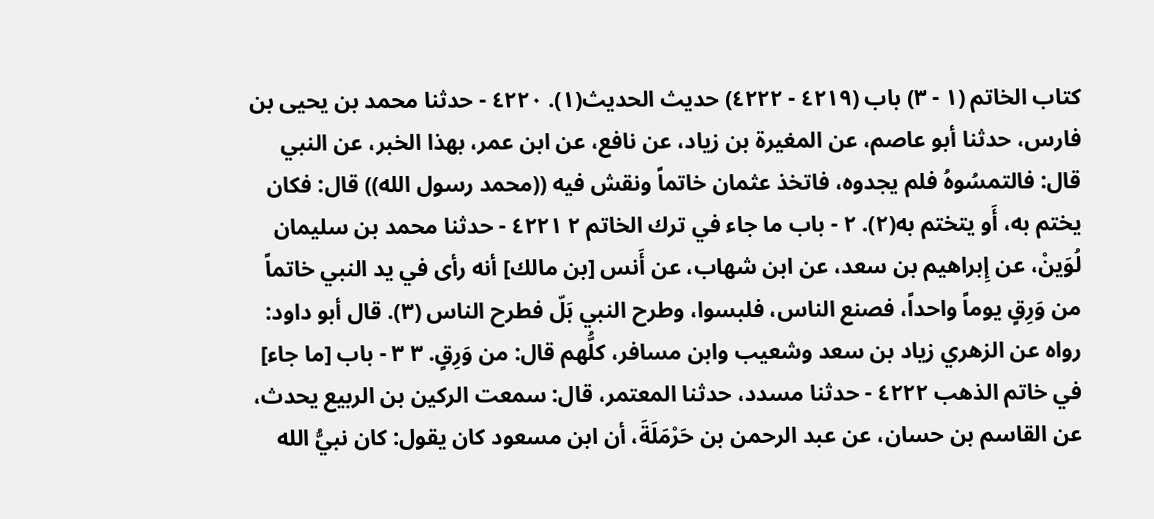كتاب الخاتم (١ - ٣) باب (٤٢١٩ - ٤٢٢٢) حديث الحديث(١). ٤٢٢٠ - حدثنا محمد بن يحيى بن فارس، حدثنا أبو عاصم، عن المغيرة بن زياد، عن نافع، عن ابن عمر، بهذا الخبر، عن النبي قال: فالتمسُوهُ فلم يجدوه، فاتخذ عثمان خاتماً ونقش فيه ((محمد رسول الله)) قال: فکان یختم به، أَو يتختم به(٢). ٢ - باب ما جاء في ترك الخاتم ٢ ٤٢٢١ - حدثنا محمد بن سليمان لُوَينْ، عن إِبراهيم بن سعد، عن ابن شهاب، عن أَنس [بن مالك] أنه رأى في يد النبي خاتماً من وَرِقٍ يوماً واحداً، فصنع الناس، فلبسوا، وطرح النبي بَلّ فطرح الناس (٣). قال أبو داود: رواه عن الزهري زياد بن سعد وشعيب وابن مسافر، كلُّهم قال: من وَرِقٍ. ٣ ٣ - باب [ما جاء] في خاتم الذهب ٤٢٢٢ - حدثنا مسدد، حدثنا المعتمر، قال: سمعت الركين بن الربيع يحدث، عن القاسم بن حسان، عن عبد الرحمن بن حَرْمَلَةَ، أن ابن مسعود كان يقول: كان نبيُّ الله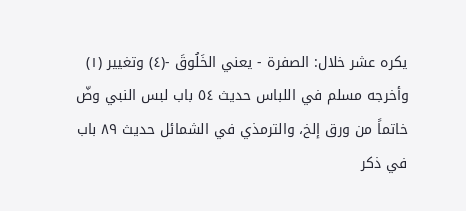يكره عشر خلال: الصفرة - يعني الخَلُوقَ -(٤) وتغيير (١) وأخرجه مسلم في اللباس حديث ٥٤ باب لبس النبي وضّ خاتماً من ورق إلخ، والترمذي في الشمائل حديث ٨٩ باب في ذكر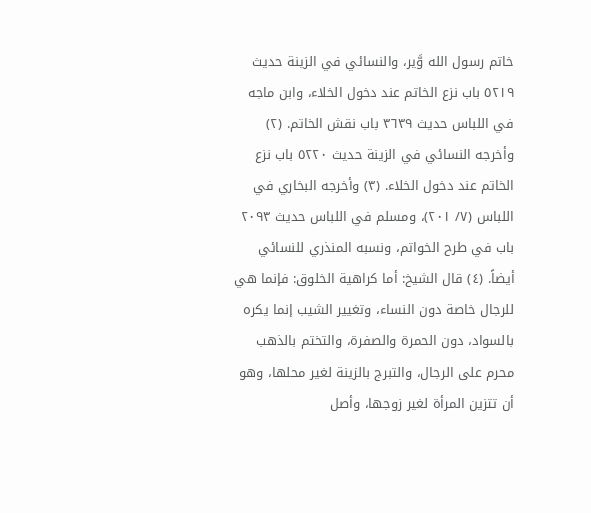خاتم رسول الله وَّير، والنسائي في الزينة حديث ٥٢١٩ باب نزع الخاتم عند دخول الخلاء، وابن ماجه في اللباس حديث ٣٦٣٩ باب نقش الخاتم. (٢) وأخرجه النسائي في الزينة حديث ٥٢٢٠ باب نزع الخاتم عند دخول الخلاء. (٣) وأخرجه البخاري في اللباس (٧/ ٢٠١)، ومسلم في اللباس حديث ٢٠٩٣ باب في طرح الخواتم، ونسبه المنذري للنسائي أيضاً. (٤) قال الشيخ: أما كراهية الخلوق: فإنما هي للرجال خاصة دون النساء، وتغيير الشيب إنما يكره بالسواد، دون الحمرة والصفرة، والتختم بالذهب محرم على الرجال، والتبرج بالزينة لغير محلها، وهو أن تتزين المرأة لغير زوجها، وأصل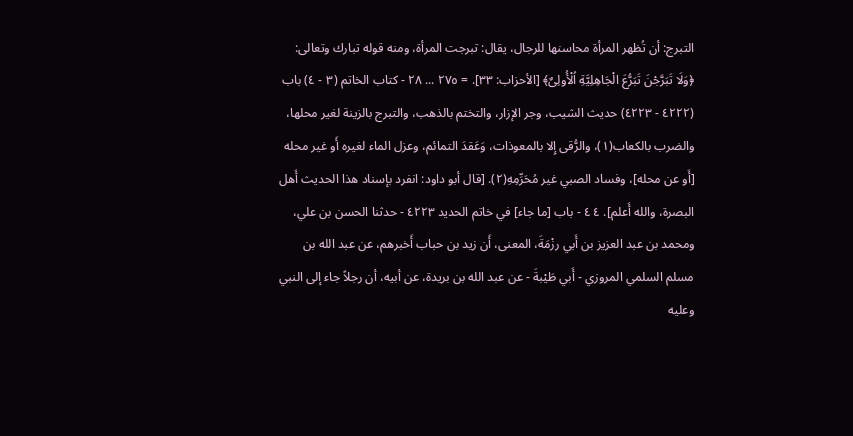التبرج: أن تُظهر المرأة محاسنها للرجال، يقال: تبرجت المرأة، ومنه قوله تبارك وتعالى: ﴿وَلَا تَبَرَّجْنَ تَبَرُّعَ الْجَاهِلِيَّةِ اُلْأُولِىٌ﴾ [الأحزاب: ٣٣]. = ٢٧٥ ... ٢٨ - كتاب الخاتم (٣ - ٤) باب (٤٢٢٢ - ٤٢٢٣) حديث الشيب، وجر الإزار، والتختم بالذهب، والتبرج بالزينة لغير محلها، والضرب بالكعاب(١)، والرُّقى إِلا بالمعوذات، وَعَقدَ التمائم، وعزل الماء لغيره أَو غير محله [أَو عن محله]، وفساد الصبي غير مُحَرِّمِهِ(٢). [قال أبو داود: انفرد بإسناد هذا الحديث أَهل البصرة، والله أَعلم]. ٤ ٤ - باب [ما جاء] في خاتم الحديد ٤٢٢٣ - حدثنا الحسن بن علي، ومحمد بن عبد العزيز بن أَبي رزْمَةَ، المعنى، أَن زيد بن حباب أَخبرهم، عن عبد الله بن مسلم السلمي المروزي - أَبي طَيْبةَ - عن عبد الله بن بريدة، عن أبيه، أن رجلاً جاء إلى النبي وعليه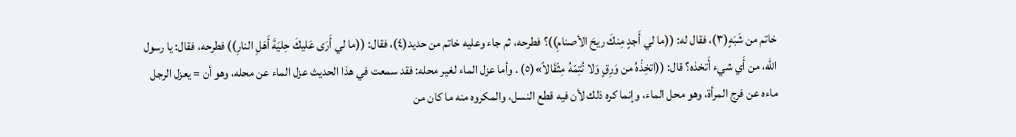خاتم من شَبَهٍ(٣)، فقال له: ((ما لي أَجدٍ مِنكَ ريحَ الأصنامِ))؟ فطرحه، ثم جاء وعليه خاتم من حديد(٤)، فقال: ((ما لي أَرَى عَليكَ حِليَةَ أَهَلِ النارِ)) فطرحه، فقال: يا رسول الله، من أَي شيء أَتخذه؟ قال: ((اتخِذْهُ من وَرِقٍ وَلا تُتِمّهُ مِثْقَالاً»(٥) . وأما عزل الماء لغير محله: فقد سمعت في هذا الحديث عزل الماء عن محله، وهو أن = يعزل الرجل ماءه عن فرج المرأة، وهو محل الماء، وإنما كره ذلك لأن فيه قطع النسل، والمكروه منه ما كان من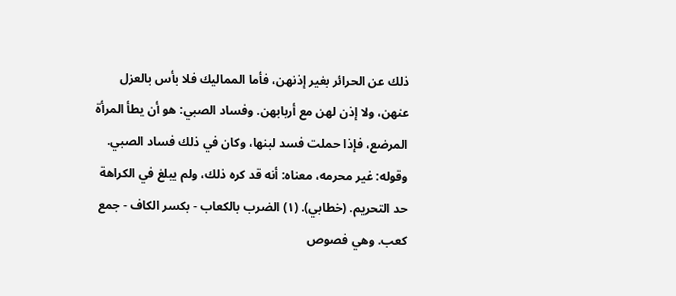ذلك عن الحرائر بغير إذنهن، فأما المماليك فلا بأس بالعزل عنهن، ولا إذن لهن مع أربابهن. وفساد الصبي: هو أن يطأ المرأة المرضع، فإذا حملت فسد لبنها، وكان في ذلك فساد الصبي. وقوله: غير محرمه، معناه: أنه قد كره ذلك، ولم يبلغ في الكراهة حد التحريم. (خطابي). (١) الضرب بالكعاب - بكسر الكاف - جمع كعب. وهي فصوص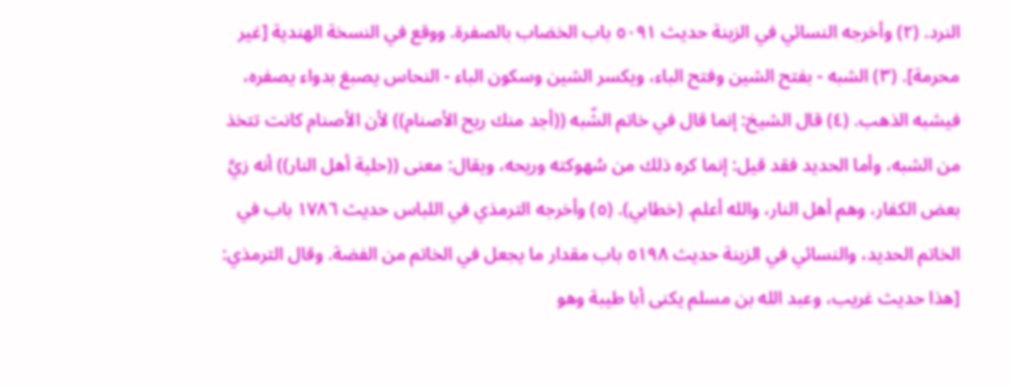النرد. (٢) وأخرجه النسائي في الزينة حديث ٥٠٩١ باب الخضاب بالصفرة. ووقع في النسخة الهندية [غير محرمة]. (٣) الشبه - بفتح الشين وفتح الباء، ويكسر الشين وسكون الباء - النحاس يصبغ بدواء يصفره، فيشبه الذهب. (٤) قال الشيخ: إنما قال في خاتم الشّبه ((أجد منك ريح الأصنام)) لأن الأصنام كانت تتخذ من الشبه، وأما الحديد فقد قيل: إنما كره ذلك من سُهوكته وريحه، ويقال: معنى ((حلية أهل النار)) أنه زيَّ بعض الكفار، وهم أهل النار، والله أعلم. (خطابي). (٥) وأخرجه الترمذي في اللباس حديث ١٧٨٦ باب في الخاتم الحديد، والنسائي في الزينة حديث ٥١٩٨ باب مقدار ما يجعل في الخاتم من الفضة. وقال الترمذي: [هذا حديث غريب، وعبد الله بن مسلم يكنى أبا طيبة وهو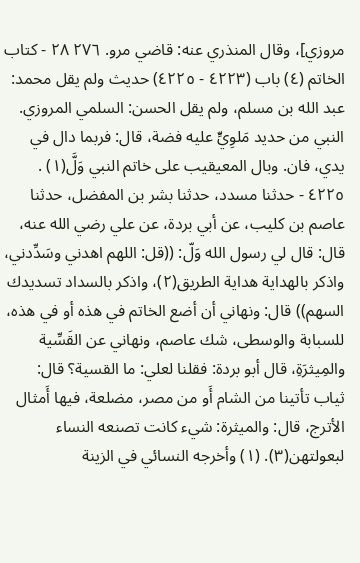مروزي]، وقال المنذري عنه: قاضي مرو. ٢٧٦ ٢٨ - كتاب الخاتم (٤) باب (٤٢٢٣ - ٤٢٢٥) حديث ولم يقل محمد: عبد الله بن مسلم، ولم يقل الحسن: السلمي المروزي. النبي من حديد مَلوِيٍّ عليه فضة، قال: فربما دال في يدي، فان. وبال المعيقيب على خاتم النبي وَلَّ(١) . ٤٢٢٥ - حدثنا مسدد، حدثنا بشر بن المفضل، حدثنا عاصم بن كليب، عن أبي بردة، عن علي رضي الله عنه، قال: قال لي رسول الله وَلّ: ((قل: اللهم اهدني وسَدِّدني، واذكر بالهداية هداية الطريق(٢)، واذكر بالسداد تسديدك السهم)) قال: ونهاني أن أضع الخاتم في هذه أو في هذه، للسبابة والوسطى، شك عاصم، ونهاني عن القَسِّية والمِيثرَةِ، قال أبو بردة: فقلنا لعلي: ما القسية؟ قال: ثياب تأتينا من الشام أَو من مصر، مضلعة، فيها أَمثال الأترج، قال: والميثرة: شيء كانت تصنعه النساء لبعولتهن(٣). (١) وأخرجه النسائي في الزينة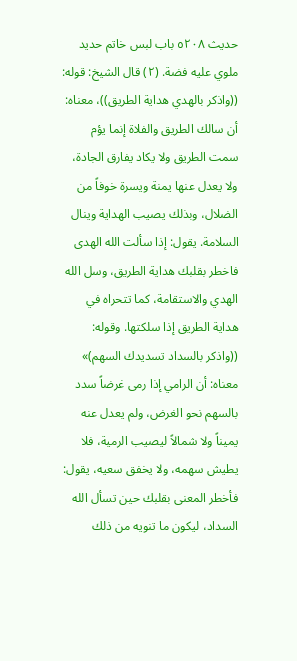حديث ٥٢٠٨ باب لبس خاتم حديد ملوي عليه فضة. (٢) قال الشيخ: قوله: ((واذكر بالهدي هداية الطريق))، معناه: أن سالك الطريق والفلاة إنما يؤم سمت الطريق ولا يكاد يفارق الجادة، ولا يعدل عنها يمنة ويسرة خوفاً من الضلال، وبذلك يصيب الهداية وينال السلامة. يقول: إذا سألت الله الهدى فاخطر بقلبك هداية الطريق، وسل الله الهدي والاستقامة، كما تتحراه في هداية الطريق إذا سلكتها. وقوله: ((واذكر بالسداد تسديدك السهم)» معناه: أن الرامي إذا رمى غرضاً سدد بالسهم نحو الغرض، ولم يعدل عنه يميناً ولا شمالاً ليصيب الرمية، فلا يطيش سهمه، ولا يخفق سعيه، يقول: فأخطر المعنى بقلبك حين تسأل الله السداد، ليكون ما تنويه من ذلك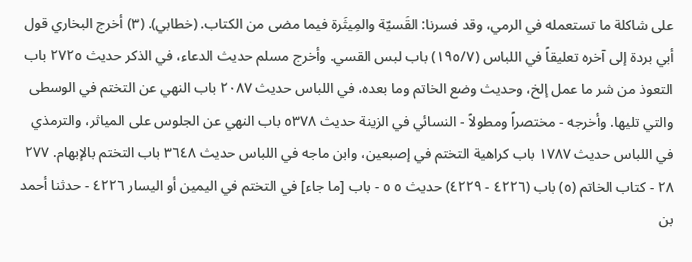على شاكلة ما تستعمله في الرمي، وقد فسرنا: القَسيّة والمِيثَرة فيما مضى من الكتاب. (خطابي). (٣) أخرج البخاري قول أبي بردة إلى آخره تعليقاً في اللباس (١٩٥/٧) باب لبس القسي. وأخرج مسلم حديث الدعاء، في الذكر حديث ٢٧٢٥ باب التعوذ من شر ما عمل إلخ، وحديث وضع الخاتم وما بعده، في اللباس حديث ٢٠٨٧ باب النهي عن التختم في الوسطى والتي تليها. وأخرجه - مختصراً ومطولاً - النسائي في الزينة حديث ٥٣٧٨ باب النهي عن الجلوس على المياثر، والترمذي في اللباس حديث ١٧٨٧ باب كراهية التختم في إصبعين، وابن ماجه في اللباس حديث ٣٦٤٨ باب التختم بالإبهام. ٢٧٧ ٢٨ - كتاب الخاتم (٥) باب (٤٢٢٦ - ٤٢٢٩) حديث ٥ ٥ - باب [ما جاء] في التختم في اليمين أو اليسار ٤٢٢٦ - حدثنا أحمد بن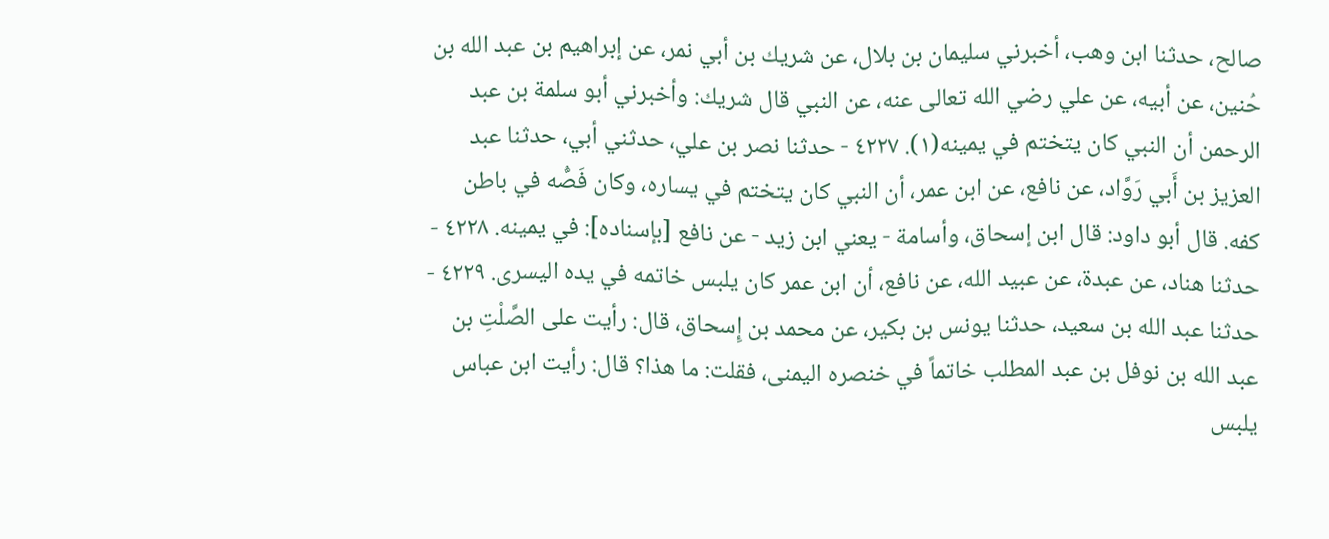صالح، حدثنا ابن وهب، أخبرني سليمان بن بلال، عن شريك بن أبي نمر، عن إبراهيم بن عبد الله بن حُنين، عن أبيه، عن علي رضي الله تعالى عنه، عن النبي قال شريك: وأخبرني أبو سلمة بن عبد الرحمن أن النبي كان يتختم في يمينه(١). ٤٢٢٧ - حدثنا نصر بن علي، حدثني أبي، حدثنا عبد العزيز بن أَبي رَوَّاد، عن نافع، عن ابن عمر، أن النبي كان يتختم في يساره، وكان فَصُّه في باطن كفه. قال أبو داود: قال ابن إسحاق، وأسامة - يعني ابن زيد - عن نافع [بإسناده]: في يمينه. ٤٢٢٨ - حدثنا هناد، عن عبدة، عن عبيد الله، عن نافع، أن ابن عمر كان يلبس خاتمه في يده اليسرى. ٤٢٢٩ - حدثنا عبد الله بن سعيد، حدثنا يونس بن بكير، عن محمد بن إِسحاق، قال: رأيت على الصَّلْتِ بن عبد الله بن نوفل بن عبد المطلب خاتماً في خنصره اليمنى، فقلت: ما هذا؟ قال: رأيت ابن عباس يلبس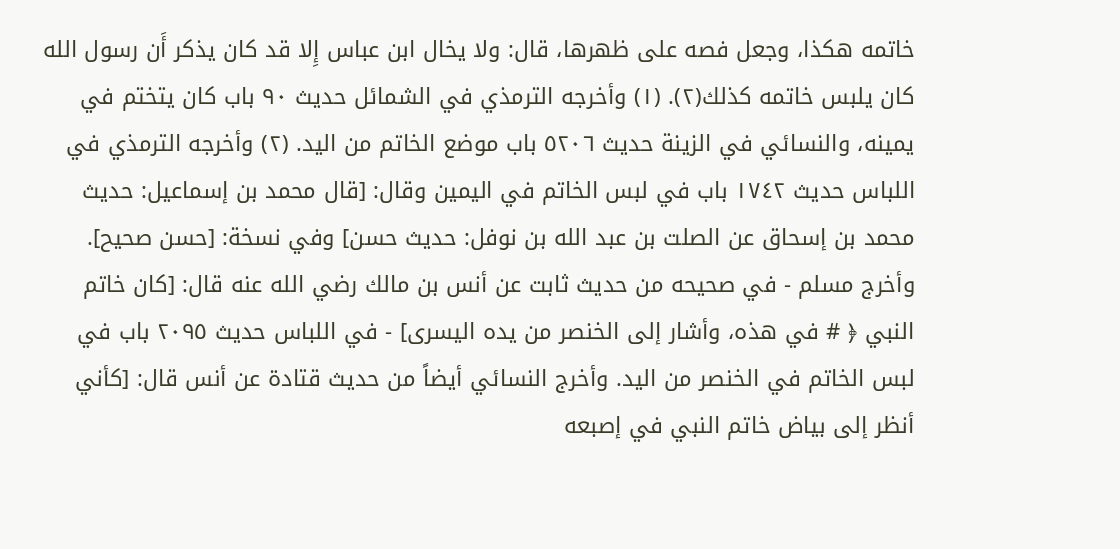خاتمه هكذا، وجعل فصه على ظهرها، قال: ولا يخال ابن عباس إِلا قد كان يذكر أَن رسول الله كان يلبس خاتمه كذلك(٢). (١) وأخرجه الترمذي في الشمائل حديث ٩٠ باب كان يتختم في يمينه، والنسائي في الزينة حديث ٥٢٠٦ باب موضع الخاتم من اليد. (٢) وأخرجه الترمذي في اللباس حديث ١٧٤٢ باب في لبس الخاتم في اليمين وقال: [قال محمد بن إسماعيل: حديث محمد بن إسحاق عن الصلت بن عبد الله بن نوفل: حديث حسن] وفي نسخة: [حسن صحيح]. وأخرج مسلم - في صحيحه من حديث ثابت عن أنس بن مالك رضي الله عنه قال: [كان خاتم النبي ﴿ # في هذه، وأشار إلى الخنصر من يده اليسرى] - في اللباس حديث ٢٠٩٥ باب في لبس الخاتم في الخنصر من اليد. وأخرج النسائي أيضاً من حديث قتادة عن أنس قال: [كأني أنظر إلى بياض خاتم النبي في إصبعه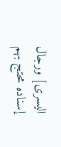اليسرى] ورجال إسناده محتج بهم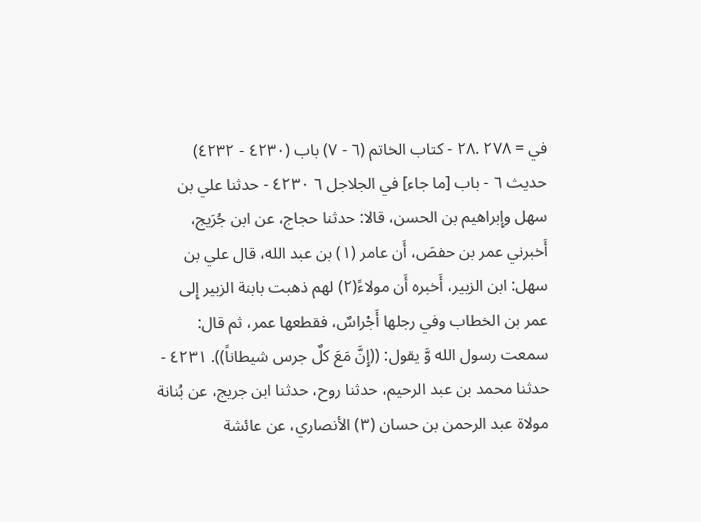في = ٢٧٨ .٢٨ - كتاب الخاتم (٦ - ٧) باب (٤٢٣٠ - ٤٢٣٢) حديث ٦ - باب [ما جاء] في الجلاجل ٦ ٤٢٣٠ - حدثنا علي بن سهل وإِبراهيم بن الحسن، قالا: حدثنا حجاج، عن ابن جُرَيج، أَخبرني عمر بن حفصَ، أَن عامر (١) بن عبد الله، قال علي بن سهل: ابن الزبير، أَخبره أَن مولاءً(٢) لهم ذهبت بابنة الزبير إِلى عمر بن الخطاب وفي رجلها أَجْراسٌ، فقطعها عمر، ثم قال: سمعت رسول الله وَّ يقول: ((إِنَّ مَعَ كلٌ جرس شيطاناً)). ٤٢٣١ - حدثنا محمد بن عبد الرحيم، حدثنا روح، حدثنا ابن جريج، عن بُنانة مولاة عبد الرحمن بن حسان (٣) الأنصاري، عن عائشة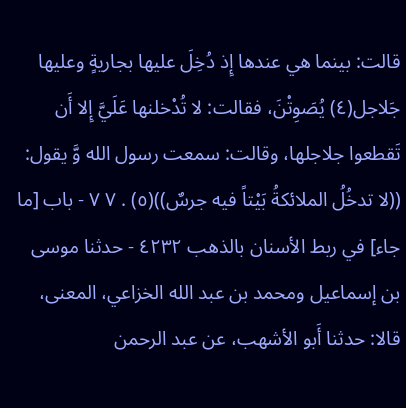قالت: بينما هي عندها إِذ دُخِلَ عليها بجاريةٍ وعليها جَلاجل(٤) يُصَوِتْنَ، فقالت: لا تُدْخلنها عَلَيَّ إِلا أَن تَقطعوا جلاجلها، وقالت: سمعت رسول الله وَّ يقول: ((لا تدخُلُ الملائكةُ بَيْتاً فیه جرسٌ))(٥) . ٧ ٧ - باب [ما جاء] في ربط الأسنان بالذهب ٤٢٣٢ - حدثنا موسى بن إسماعيل ومحمد بن عبد الله الخزاعي، المعنى، قالا: حدثنا أَبو الأشهب، عن عبد الرحمن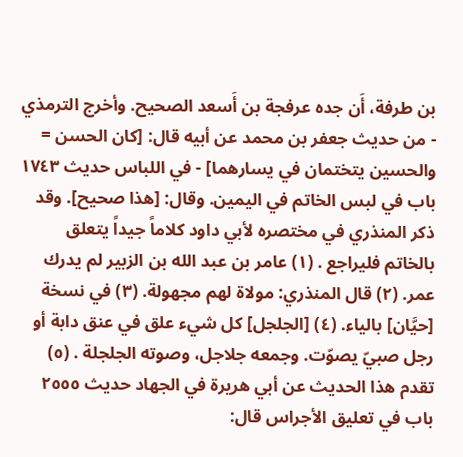بن طرفة، أَن جده عرفجة بن أَسعد الصحيح. وأخرج الترمذي - من حديث جعفر بن محمد عن أبيه قال: [كان الحسن = والحسين يتختمان في يسارهما] - في اللباس حديث ١٧٤٣ باب في لبس الخاتم في اليمين. وقال: [هذا صحيح]. وقد ذكر المنذري في مختصره لأبي داود كلاماً جيداً يتعلق بالخاتم فليراجع . (١) عامر بن عبد الله بن الزبير لم يدرك عمر. (٢) قال المنذري: مولاة لهم مجهولة. (٣) في نسخة [حيَّان] بالياء. (٤) [الجلجل] كل شيء علق في عنق دابة أو رجل صبيّ يصوّت. وجمعه جلاجل، وصوته الجلجلة . (٥) تقدم هذا الحديث عن أبي هريرة في الجهاد حديث ٢٥٥٥ باب في تعليق الأجراس قال: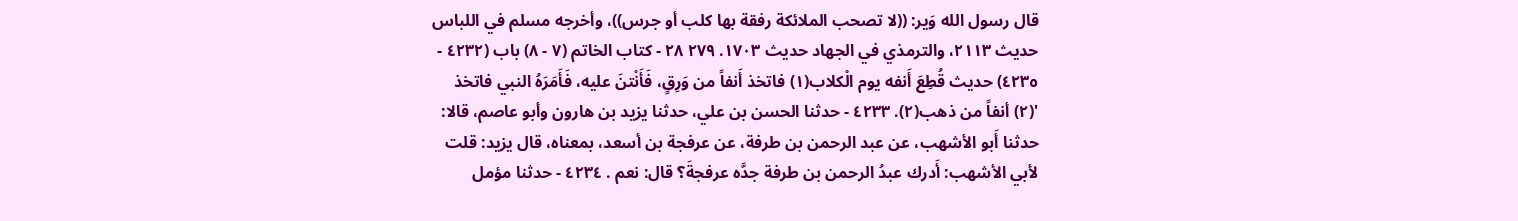قال رسول الله وَير: ((لا تصحب الملائكة رفقة بها كلب أو جرس))، وأخرجه مسلم في اللباس حديث ٢١١٣، والترمذي في الجهاد حديث ١٧٠٣. ٢٧٩ ٢٨ - كتاب الخاتم (٧ - ٨) باب (٤٢٣٢ - ٤٢٣٥) حديث قُطِعَ أَنفه يوم الْكلاب(١) فاتخذ أَنفاً من وَرِقٍ، فَأَنْتنَ عليه، فَأَمَرَهُ النبي فاتخذ '(٢) أنفاً من ذهب(٢). ٤٢٣٣ - حدثنا الحسن بن علي، حدثنا يزيد بن هارون وأبو عاصم، قالا: حدثنا أَبو الأشهب، عن عبد الرحمن بن طرفة، عن عرفجة بن أسعد، بمعناه، قال يزيد: قلت لأبي الأشهب: أَدرك عبدُ الرحمن بن طرفة جدَّه عرفجةَ؟ قال: نعم . ٤٢٣٤ - حدثنا مؤمل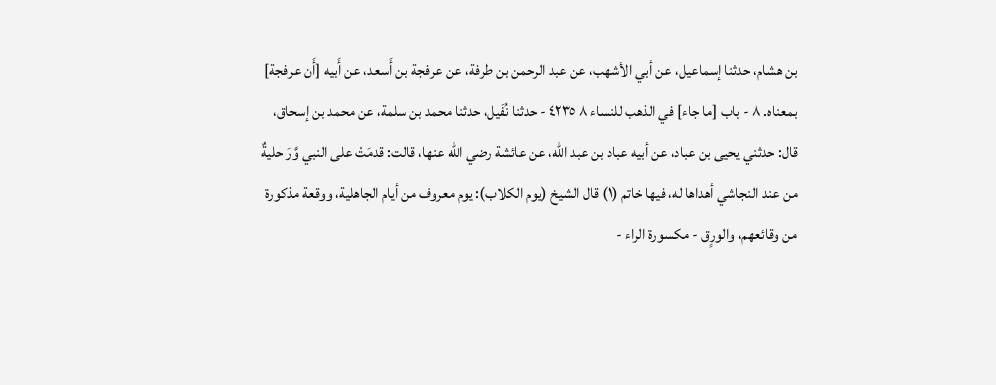بن هشام، حدثنا إسماعيل، عن أبي الأشهب، عن عبد الرحمن بن طرفة، عن عرفجة بن أَسعد، عن أَبيه [أَن عرفجة] بمعناه. ٨ - باب [ما جاء] في الذهب للنساء ٨ ٤٢٣٥ - حدثنا نُفَيل، حدثنا محمد بن سلمة، عن محمد بن إسحاق، قال: حدثني يحيى بن عباد، عن أبيه عباد بن عبد الله، عن عائشة رضي الله عنها، قالت: قدمَتْ على النبي وَّرَ حليةٌ من عند النجاشي أهداها له، فيها خاتم (١) قال الشيخ (يوم الكلاب): يوم معروف من أيام الجاهلية، ووقعة مذكورة من وقائعهم، والورٍق - مكسورة الراء -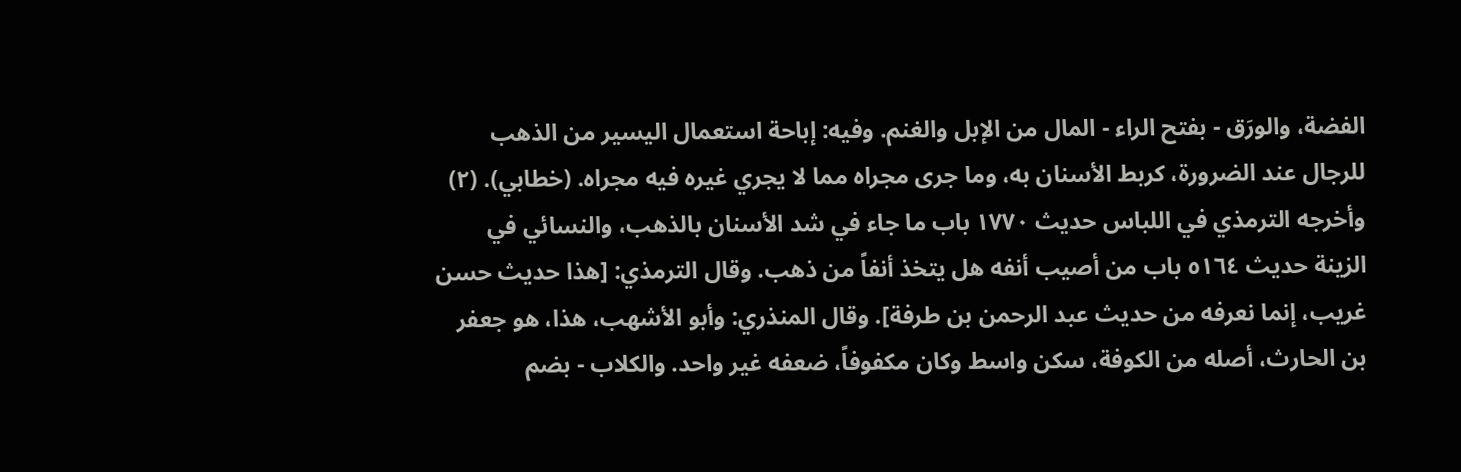الفضة، والورَق - بفتح الراء - المال من الإبل والغنم. وفيه: إباحة استعمال اليسير من الذهب للرجال عند الضرورة، كربط الأسنان به، وما جرى مجراه مما لا يجري غيره فيه مجراه. (خطابي). (٢) وأخرجه الترمذي في اللباس حديث ١٧٧٠ باب ما جاء في شد الأسنان بالذهب، والنسائي في الزينة حديث ٥١٦٤ باب من أصيب أنفه هل يتخذ أنفاً من ذهب. وقال الترمذي: [هذا حديث حسن غريب، إنما نعرفه من حديث عبد الرحمن بن طرفة]. وقال المنذري: وأبو الأشهب، هذا، هو جعفر بن الحارث، أصله من الكوفة، سكن واسط وكان مكفوفاً، ضعفه غير واحد. والكلاب - بضم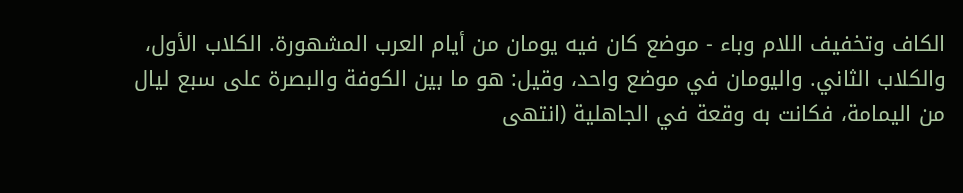الكاف وتخفيف اللام وباء - موضع كان فيه يومان من أيام العرب المشهورة. الكلاب الأول، والكلاب الثاني. واليومان في موضع واحد، وقيل: هو ما بين الكوفة والبصرة على سبع ليال من اليمامة، فكانت به وقعة في الجاهلية (انتهى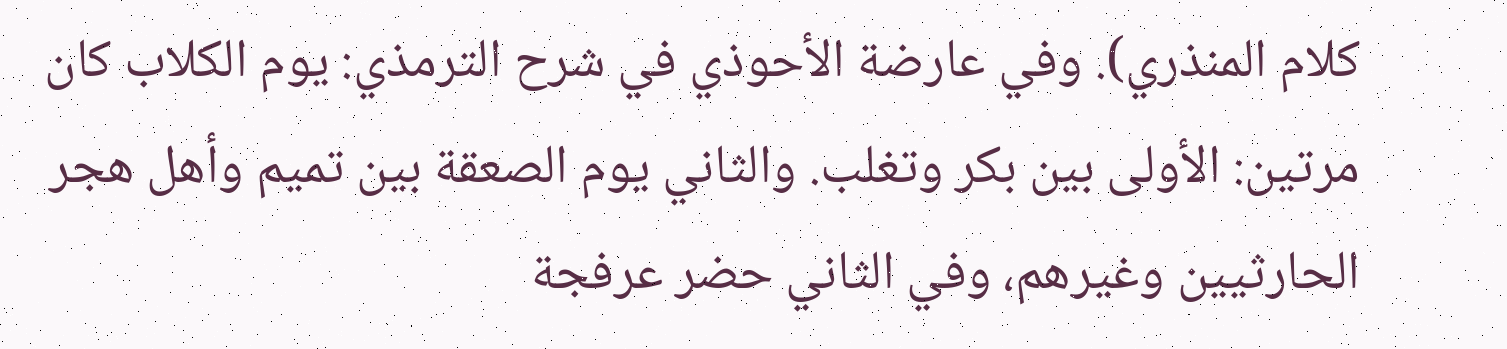كلام المنذري). وفي عارضة الأحوذي في شرح الترمذي: يوم الكلاب كان مرتين: الأولى بين بكر وتغلب. والثاني يوم الصعقة بين تميم وأهل هجر الحارثيين وغيرهم، وفي الثاني حضر عرفجة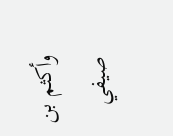وأكثم بن صيفي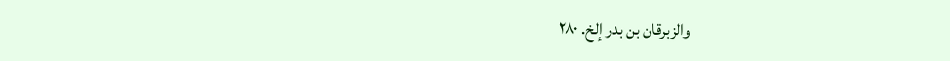والزبرقان بن بدر إلخ. ٢٨٠